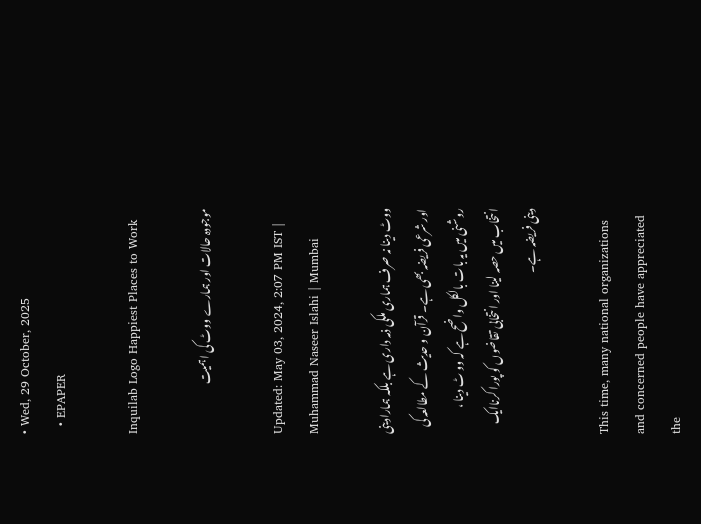• Wed, 29 October, 2025
  • EPAPER

Inquilab Logo Happiest Places to Work

موجودہ حالات اور ہمارے ووٹ کی اہمیت

Updated: May 03, 2024, 2:07 PM IST | Muhammad Naseer Islahi | Mumbai

ووٹ دینا نہ صرف ہماری ملکی ذمہ داری ہے بلکہ ہمارادینی اور شرعی فریضہ بھی ہے۔ قرآن و حدیث کے مطالعہ کی روشنی میں یہ بات بالکل واضح ہے کہ وو ٹ دینا ، انتخاب میں حصہ لینا اور انتخابی تقاضوں کو پورا کرناایک دینی فریضہ ہے۔

This time, many national organizations and concerned people have appreciated the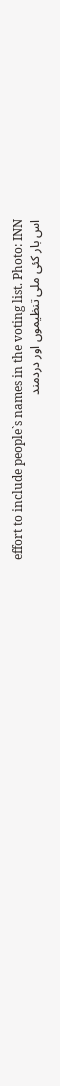effort to include people`s names in the voting list. Photo: INN
اس بار کئی ملی تنظیموں اور دردمند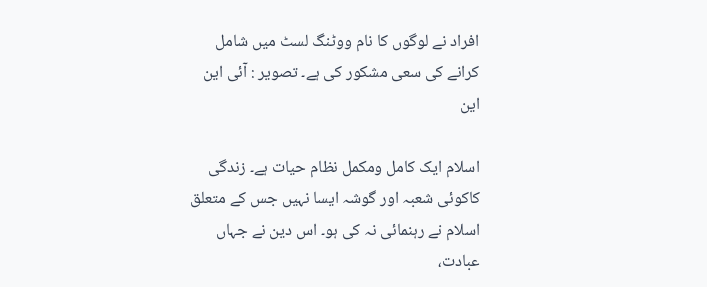افراد نے لوگوں کا نام ووٹنگ لسٹ میں شامل کرانے کی سعی مشکور کی ہے۔ تصویر : آئی این این

اسلام ایک کامل ومکمل نظام حیات ہے۔ زندگی کاکوئی شعبہ اور گوشہ ایسا نہیں جس کے متعلق اسلام نے رہنمائی نہ کی ہو۔ اس دین نے جہاں عبادت،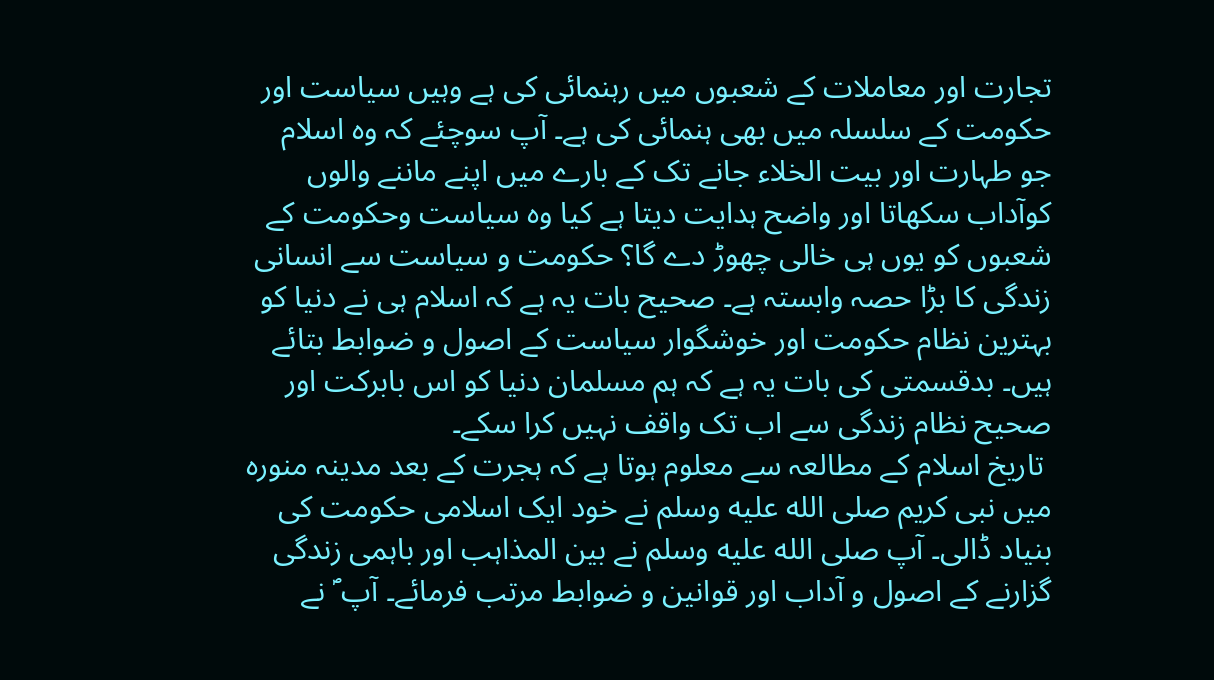تجارت اور معاملات کے شعبوں میں رہنمائی کی ہے وہیں سیاست اور حکومت کے سلسلہ میں بھی ہنمائی کی ہے۔ آپ سوچئے کہ وہ اسلام جو طہارت اور بیت الخلاء جانے تک کے بارے میں اپنے ماننے والوں کوآداب سکھاتا اور واضح ہدایت دیتا ہے کیا وہ سیاست وحکومت کے شعبوں کو یوں ہی خالی چھوڑ دے گا؟ حکومت و سیاست سے انسانی زندگی کا بڑا حصہ وابستہ ہے۔ صحیح بات یہ ہے کہ اسلام ہی نے دنیا کو بہترین نظام حکومت اور خوشگوار سیاست کے اصول و ضوابط بتائے ہیں۔ بدقسمتی کی بات یہ ہے کہ ہم مسلمان دنیا کو اس بابرکت اور صحیح نظام زندگی سے اب تک واقف نہیں کرا سکے۔
 تاریخ اسلام کے مطالعہ سے معلوم ہوتا ہے کہ ہجرت کے بعد مدینہ منورہ میں نبی کریم صلى الله عليه وسلم نے خود ایک اسلامی حکومت کی بنیاد ڈالی۔ آپ صلى الله عليه وسلم نے بین المذاہب اور باہمی زندگی گزارنے کے اصول و آداب اور قوانین و ضوابط مرتب فرمائے۔ آپ ؐ نے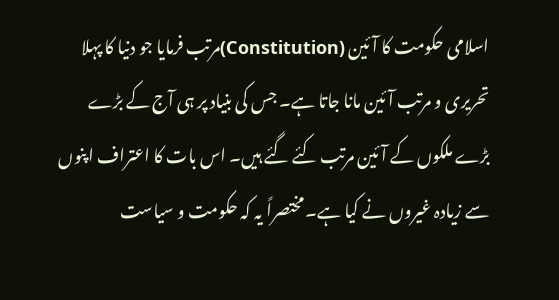اسلامی حکومت کا آئین (Constitution)مرتب فرمایا جو دنیا کا پہلا تحریری و مرتب آئین مانا جاتا ہے۔ جس کی بنیاد پر ہی آج کے بڑے بڑے ملکوں کے آئین مرتب کئے گئے ہیں۔ اس بات کا اعتراف اپنوں سے زیادہ غیروں نے کیا ہے۔ مختصراً یہ کہ حکومت و سیاست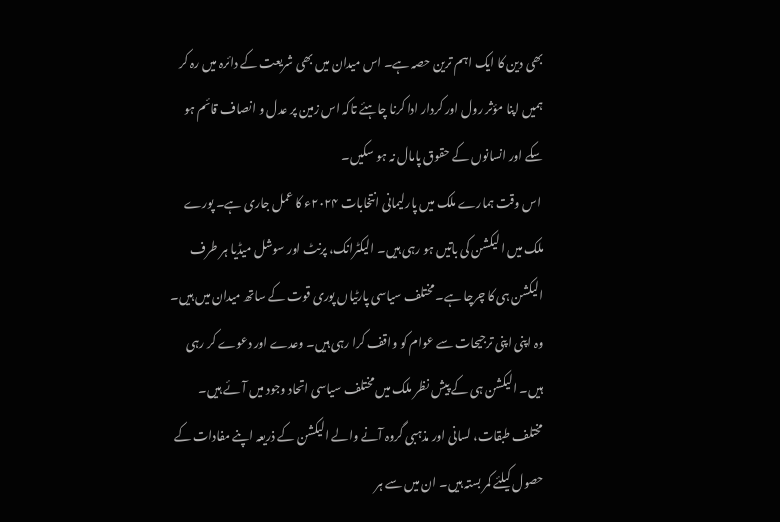بھی دین کا ایک اہم ترین حصہ ہے۔ اس میدان میں بھی شریعت کے دائرہ میں رہ کر ہمیں اپنا مؤثر رول اور کردار ادا کرنا چاہئے تاکہ اس زمین پر عدل و انصاف قائم ہو سکے اور انسانوں کے حقوق پامال نہ ہو سکیں۔
 اس وقت ہمارے ملک میں پارلیمانی انتخابات ۲۰۲۴ء کا عمل جاری ہے۔ پورے ملک میں ا لیکشن کی باتیں ہو رہی ہیں۔ الیکٹرانک، پرنٹ اور سوشل میڈیا ہر طرف الیکشن ہی کا چرچا ہے۔ مختلف سیاسی پارٹیاں پوری قوت کے ساتھ میدان میں ہیں۔ وہ اپنی اپنی ترجیحات سے عوام کو واقف کرا رہی ہیں۔ وعدے اور دعوے کر رہی ہیں۔ الیکشن ہی کے پیش نظر ملک میں مختلف سیاسی اتحاد وجود میں آ ئے ہیں۔ مختلف طبقات، لسانی اور مذہبی گروہ آنے والے الیکشن کے ذریعہ اپنے مفادات کے حصول کیلئے کمر بستہ ہیں۔ ان میں سے ہر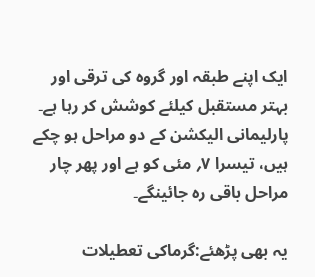ایک اپنے طبقہ اور گروہ کی ترقی اور بہتر مستقبل کیلئے کوشش کر رہا ہے۔ پارلیمانی الیکشن کے دو مراحل ہو چکے ہیں، تیسرا ۷؍ مئی کو ہے اور پھر چار مراحل باقی رہ جائینگے۔

یہ بھی پڑھئے:گرماکی تعطیلات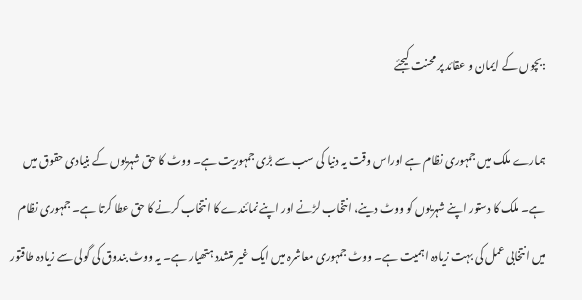:بچوں کے ایمان و عقائد پر محنت کیجئے

ہمارے ملک میں جمہوری نظام ہے اوراس وقت یہ دنیا کی سب سے بڑی جمہوریت ہے۔ ووٹ کا حق شہریوں کے بنیادی حقوق میں ہے۔ ملک کا دستور اپنے شہریوں کو ووٹ دینے، انتخاب لڑنے اور اپنے نمائندے کا انتخاب کرنے کا حق عطا کرتا ہے۔ جمہوری نظام میں انتخابی عمل کی بہت زیادہ اہمیت ہے۔ ووٹ جمہوری معاشرہ میں ایک غیر متشدد ہتھیار ہے۔ یہ ووٹ بندوق کی گولی سے زیادہ طاقتور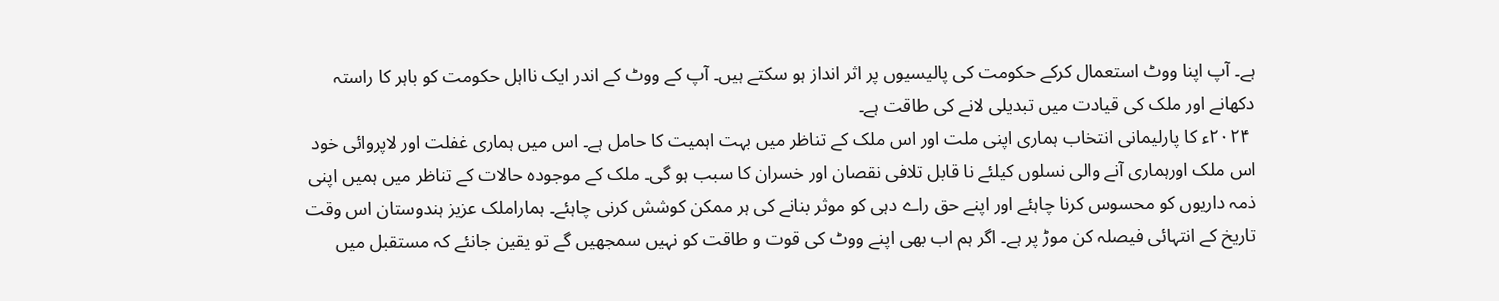ہے۔ آپ اپنا ووٹ استعمال کرکے حکومت کی پالیسیوں پر اثر انداز ہو سکتے ہیں۔ آپ کے ووٹ کے اندر ایک نااہل حکومت کو باہر کا راستہ دکھانے اور ملک کی قیادت میں تبدیلی لانے کی طاقت ہے۔
 ۲۰۲۴ء کا پارلیمانی انتخاب ہماری اپنی ملت اور اس ملک کے تناظر میں بہت اہمیت کا حامل ہے۔ اس میں ہماری غفلت اور لاپروائی خود اس ملک اورہماری آنے والی نسلوں کیلئے نا قابل تلافی نقصان اور خسران کا سبب ہو گی۔ ملک کے موجودہ حالات کے تناظر میں ہمیں اپنی ذمہ داریوں کو محسوس کرنا چاہئے اور اپنے حق راے دہی کو موثر بنانے کی ہر ممکن کوشش کرنی چاہئے۔ ہماراملک عزیز ہندوستان اس وقت تاریخ کے انتہائی فیصلہ کن موڑ پر ہے۔ اگر ہم اب بھی اپنے ووٹ کی قوت و طاقت کو نہیں سمجھیں گے تو یقین جانئے کہ مستقبل میں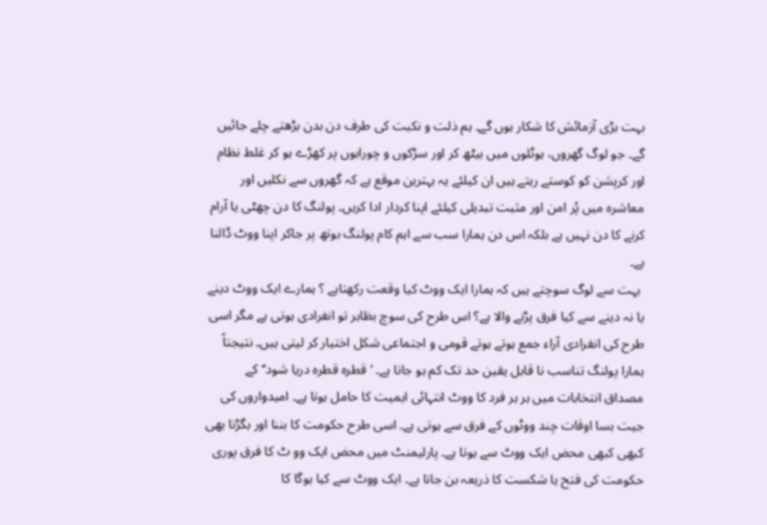بہت بڑی آزمائش کا شکار ہوں گے۔ ہم ذلت و نکبت کی طرف دن بدن بڑھتے چلے جائیں گے۔ جو لوگ گھروں، ہوٹلوں میں بیٹھ کر اور سڑکوں و چوراہوں پر کھڑے ہو کر غلط نظام اور کرپشن کو کوستے رہتے ہیں ان کیلئے یہ بہترین موقع ہے کہ گھروں سے نکلیں اور معاشرہ میں پُر امن اور مثبت تبدیلی کیلئے اپنا کردار ادا کریں۔ پولنگ کا دن چھٹی یا آرام کرنے کا دن نہیں ہے بلکہ اس دن ہمارا سب سے اہم کام پولنگ بوتھ پر جاکر اپنا ووٹ ڈالنا ہے۔
 بہت سے لوگ سوچتے ہیں کہ ہمارا ایک ووٹ کیا وقعت رکھتاہے ؟ ہمارے ایک ووٹ دینے یا نہ دینے سے کیا فرق پڑنے والا ہے؟ اس طرح کی سوچ بظاہر تو انفرادی ہوتی ہے مگر اسی طرح کی انفرادی آراء جمع ہوتے ہوتے قومی و اجتماعی شکل اختیار کر لیتی ہیں۔ نتیجتاً ہمارا پولنگ تناسب نا قابل یقین حد تک کم ہو جاتا ہے۔ ’قطرہ قطرہ دریا شود‘‘ کے مصداق انتخابات میں ہر ہر فرد کا ووٹ انتہائی اہمیت کا حامل ہوتا ہے۔ امیدواروں کی جیت بسا اوقات چند ووٹوں کے فرق سے ہوتی ہے۔ اسی طرح حکومت کا بننا اور بگڑنا بھی کبھی کبھی محض ایک ووٹ سے ہوتا ہے۔ پارلیمنٹ میں محض ایک وو ٹ کا فرق پوری حکومت کی فتح یا شکست کا ذریعہ بن جاتا ہے۔ ایک ووٹ سے کیا ہوگا کا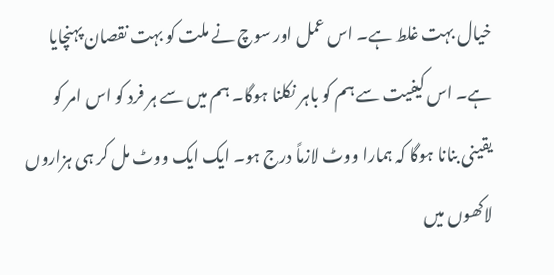خیال بہت غلط ہے۔ اس عمل اور سوچ نے ملت کو بہت نقصان پہنچایا ہے۔ اس کیفیت سے ہم کو باہر نکلنا ہوگا۔ ہم میں سے ہر فرد کو اس امر کو یقینی بنانا ہوگا کہ ہمارا ووٹ لازماً درج ہو۔ ایک ایک ووٹ مل کر ہی ہزاروں لاکھوں میں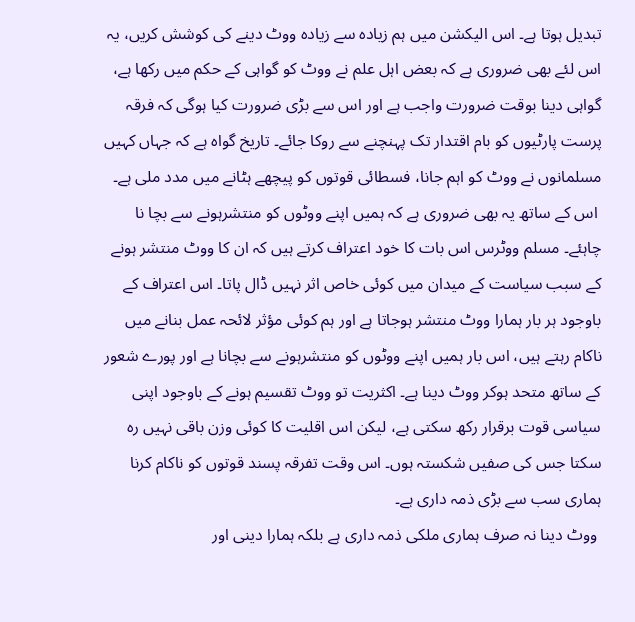تبدیل ہوتا ہے۔ اس الیکشن میں ہم زیادہ سے زیادہ ووٹ دینے کی کوشش کریں، یہ اس لئے بھی ضروری ہے کہ بعض اہل علم نے ووٹ کو گواہی کے حکم میں رکھا ہے، گواہی دینا بوقت ضرورت واجب ہے اور اس سے بڑی ضرورت کیا ہوگی کہ فرقہ پرست پارٹیوں کو بام اقتدار تک پہنچنے سے روکا جائے۔ تاریخ گواہ ہے کہ جہاں کہیں مسلمانوں نے ووٹ کو اہم جانا، فسطائی قوتوں کو پیچھے ہٹانے میں مدد ملی ہے۔
 اس کے ساتھ یہ بھی ضروری ہے کہ ہمیں اپنے ووٹوں کو منتشرہونے سے بچا نا چاہئے۔ مسلم ووٹرس اس بات کا خود اعتراف کرتے ہیں کہ ان کا ووٹ منتشر ہونے کے سبب سیاست کے میدان میں کوئی خاص اثر نہیں ڈال پاتا۔ اس اعتراف کے باوجود ہر بار ہمارا ووٹ منتشر ہوجاتا ہے اور ہم کوئی مؤثر لائحہ عمل بنانے میں ناکام رہتے ہیں، اس بار ہمیں اپنے ووٹوں کو منتشرہونے سے بچانا ہے اور پورے شعور کے ساتھ متحد ہوکر ووٹ دینا ہے۔ اکثریت تو ووٹ تقسیم ہونے کے باوجود اپنی سیاسی قوت برقرار رکھ سکتی ہے، لیکن اس اقلیت کا کوئی وزن باقی نہیں رہ سکتا جس کی صفیں شکستہ ہوں۔ اس وقت تفرقہ پسند قوتوں کو ناکام کرنا ہماری سب سے بڑی ذمہ داری ہے۔
 ووٹ دینا نہ صرف ہماری ملکی ذمہ داری ہے بلکہ ہمارا دینی اور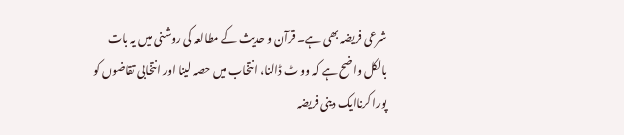شرعی فریضہ بھی ہے۔ قرآن و حدیث کے مطالعہ کی روشنی میں یہ بات بالکل واضح ہے کہ وو ٹ ڈالنا، انتخاب میں حصہ لینا اور انتخابی تقاضوں کو پورا کرناایک دینی فریضہ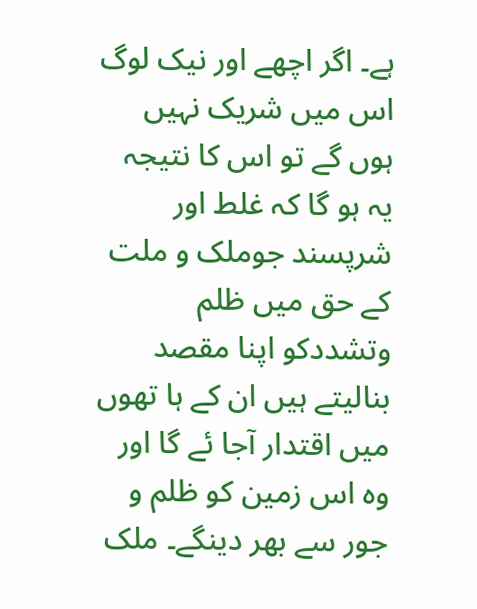ہے۔ اگر اچھے اور نیک لوگ اس میں شریک نہیں ہوں گے تو اس کا نتیجہ یہ ہو گا کہ غلط اور شرپسند جوملک و ملت کے حق میں ظلم وتشددکو اپنا مقصد بنالیتے ہیں ان کے ہا تھوں میں اقتدار آجا ئے گا اور وہ اس زمین کو ظلم و جور سے بھر دینگے۔ ملک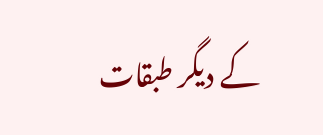کے دیگر طبقات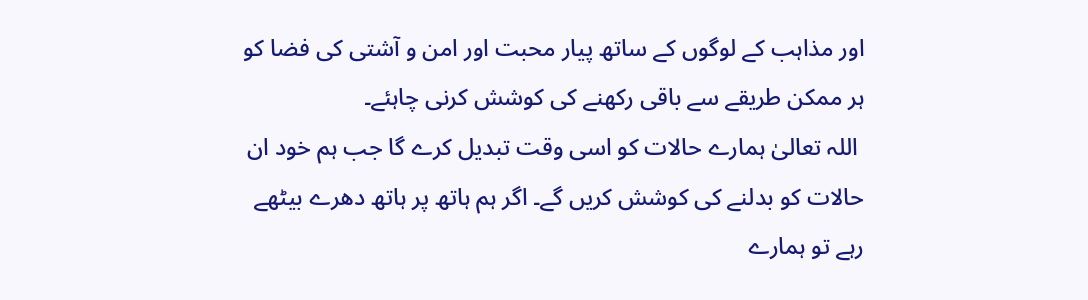اور مذاہب کے لوگوں کے ساتھ پیار محبت اور امن و آشتی کی فضا کو ہر ممکن طریقے سے باقی رکھنے کی کوشش کرنی چاہئے۔
 اللہ تعالیٰ ہمارے حالات کو اسی وقت تبدیل کرے گا جب ہم خود ان حالات کو بدلنے کی کوشش کریں گے۔ اگر ہم ہاتھ پر ہاتھ دھرے بیٹھے رہے تو ہمارے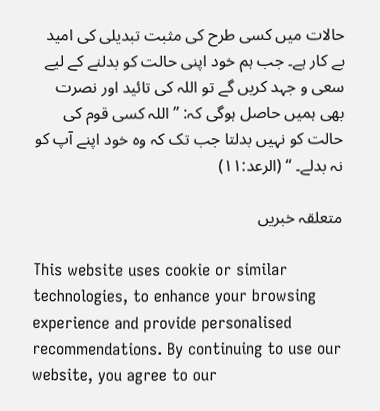حالات میں کسی طرح کی مثبت تبدیلی کی امید بے کار ہے۔ جب ہم خود اپنی حالت کو بدلنے کے لیے سعی و جہد کریں گے تو اللہ کی تائید اور نصرت بھی ہمیں حاصل ہوگی کہ: ’’اللہ کسی قوم کی حالت کو نہیں بدلتا جب تک کہ وہ خود اپنے آپ کو نہ بدلے۔ ‘‘ (الرعد:۱۱)

متعلقہ خبریں

This website uses cookie or similar technologies, to enhance your browsing experience and provide personalised recommendations. By continuing to use our website, you agree to our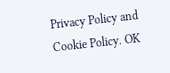Privacy Policy and Cookie Policy. OK